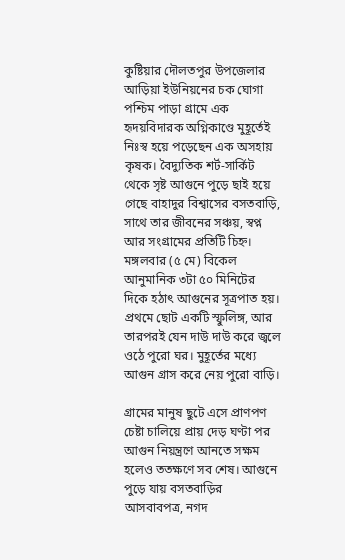কুষ্টিয়ার দৌলতপুর উপজেলার আড়িয়া ইউনিয়নের চক ঘোগা পশ্চিম পাড়া গ্রামে এক হৃদয়বিদারক অগ্নিকাণ্ডে মুহূর্তেই নিঃস্ব হয়ে পড়েছেন এক অসহায় কৃষক। বৈদ্যুতিক শর্ট-সার্কিট থেকে সৃষ্ট আগুনে পুড়ে ছাই হয়ে গেছে বাহাদুর বিশ্বাসের বসতবাড়ি, সাথে তার জীবনের সঞ্চয়, স্বপ্ন আর সংগ্রামের প্রতিটি চিহ্ন।
মঙ্গলবার (৫ মে) বিকেল আনুমানিক ৩টা ৫০ মিনিটের দিকে হঠাৎ আগুনের সূত্রপাত হয়। প্রথমে ছোট একটি স্ফুলিঙ্গ, আর তারপরই যেন দাউ দাউ করে জ্বলে ওঠে পুরো ঘর। মুহূর্তের মধ্যে আগুন গ্রাস করে নেয় পুরো বাড়ি।

গ্রামের মানুষ ছুটে এসে প্রাণপণ চেষ্টা চালিয়ে প্রায় দেড় ঘণ্টা পর আগুন নিয়ন্ত্রণে আনতে সক্ষম হলেও ততক্ষণে সব শেষ। আগুনে পুড়ে যায় বসতবাড়ির আসবাবপত্র, নগদ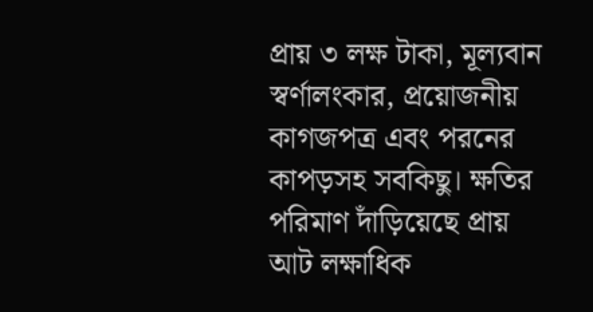প্রায় ৩ লক্ষ টাকা, মূল্যবান স্বর্ণালংকার, প্রয়োজনীয় কাগজপত্র এবং পরনের কাপড়সহ সবকিছু। ক্ষতির পরিমাণ দাঁড়িয়েছে প্রায় আট লক্ষাধিক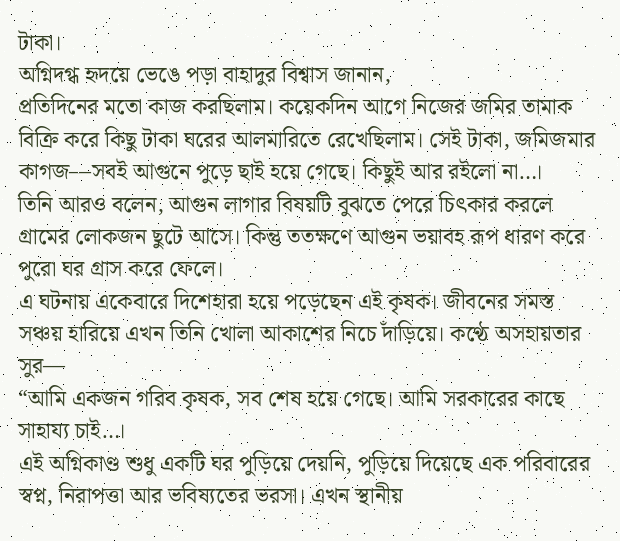টাকা।
অগ্নিদগ্ধ হৃদয়ে ভেঙে পড়া বাহাদুর বিশ্বাস জানান,
প্রতিদিনের মতো কাজ করছিলাম। কয়েকদিন আগে নিজের জমির তামাক বিক্রি করে কিছু টাকা ঘরের আলমারিতে রেখেছিলাম। সেই টাকা, জমিজমার কাগজ—সবই আগুনে পুড়ে ছাই হয়ে গেছে। কিছুই আর রইলো না…।
তিনি আরও বলেন, আগুন লাগার বিষয়টি বুঝতে পেরে চিৎকার করলে গ্রামের লোকজন ছুটে আসে। কিন্তু ততক্ষণে আগুন ভয়াবহ রূপ ধারণ করে পুরো ঘর গ্রাস করে ফেলে।
এ ঘটনায় একেবারে দিশেহারা হয়ে পড়েছেন এই কৃষক। জীবনের সমস্ত সঞ্চয় হারিয়ে এখন তিনি খোলা আকাশের নিচে দাঁড়িয়ে। কণ্ঠে অসহায়তার সুর—
“আমি একজন গরিব কৃষক, সব শেষ হয়ে গেছে। আমি সরকারের কাছে সাহায্য চাই…।
এই অগ্নিকাণ্ড শুধু একটি ঘর পুড়িয়ে দেয়নি, পুড়িয়ে দিয়েছে এক পরিবারের স্বপ্ন, নিরাপত্তা আর ভবিষ্যতের ভরসা। এখন স্থানীয়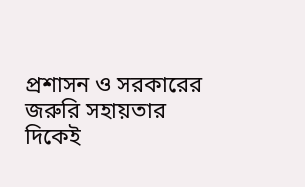প্রশাসন ও সরকারের জরুরি সহায়তার দিকেই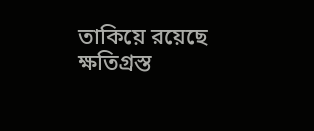তাকিয়ে রয়েছে ক্ষতিগ্রস্ত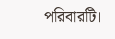পরিবারটি।